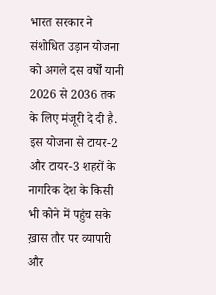भारत सरकार ने संशोधित उड़ान योजना को अगले दस वर्षों यानी 2026 से 2036 तक के लिए मंजूरी दे दी है. इस योजना से टायर-2 और टायर-3 शहरों के नागरिक देश के किसी भी कोने में पहुंच सके ख़ास तौर पर व्यापारी और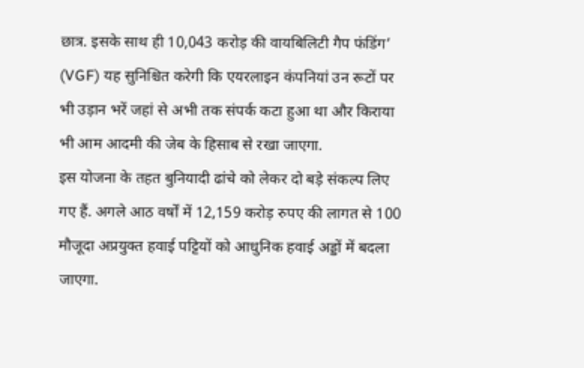छात्र. इसके साथ ही 10,043 करोड़ की वायबिलिटी गैप फंडिंग’ (VGF) यह सुनिश्चित करेगी कि एयरलाइन कंपनियां उन रूटों पर भी उड़ान भरें जहां से अभी तक संपर्क कटा हुआ था और किराया भी आम आदमी की जेब के हिसाब से रखा जाएगा.
इस योजना के तहत बुनियादी ढांचे को लेकर दो बड़े संकल्प लिए गए हैं. अगले आठ वर्षों में 12,159 करोड़ रुपए की लागत से 100 मौजूदा अप्रयुक्त हवाई पट्टियों को आधुनिक हवाई अड्डों में बदला जाएगा.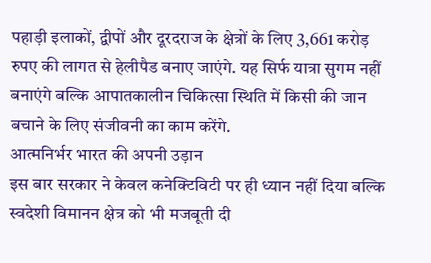पहाड़ी इलाकों, द्वीपों और दूरदराज के क्षेत्रों के लिए 3,661 करोड़ रुपए की लागत से हेलीपैड बनाए जाएंगे. यह सिर्फ यात्रा सुगम नहीं बनाएंगे बल्कि आपातकालीन चिकित्सा स्थिति में किसी की जान बचाने के लिए संजीवनी का काम करेंगे.
आत्मनिर्भर भारत की अपनी उड़ान
इस बार सरकार ने केवल कनेक्टिविटी पर ही ध्यान नहीं दिया बल्कि स्वदेशी विमानन क्षेत्र को भी मजबूती दी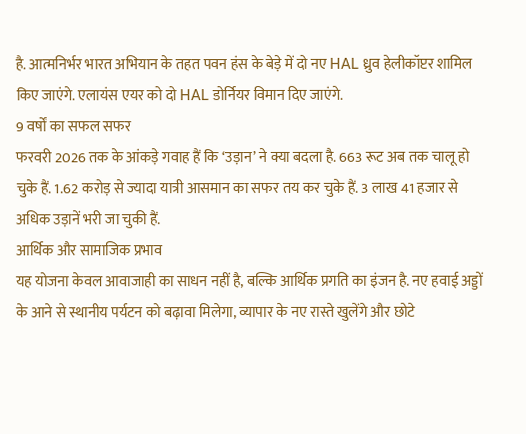है. आत्मनिर्भर भारत अभियान के तहत पवन हंस के बेड़े में दो नए HAL ध्रुव हेलीकॉप्टर शामिल किए जाएंगे. एलायंस एयर को दो HAL डोर्नियर विमान दिए जाएंगे.
9 वर्षों का सफल सफर
फरवरी 2026 तक के आंकड़े गवाह हैं कि ‘उड़ान’ ने क्या बदला है. 663 रूट अब तक चालू हो चुके हैं. 1.62 करोड़ से ज्यादा यात्री आसमान का सफर तय कर चुके हैं. 3 लाख 41 हजार से अधिक उड़ानें भरी जा चुकी हैं.
आर्थिक और सामाजिक प्रभाव
यह योजना केवल आवाजाही का साधन नहीं है, बल्कि आर्थिक प्रगति का इंजन है. नए हवाई अड्डों के आने से स्थानीय पर्यटन को बढ़ावा मिलेगा, व्यापार के नए रास्ते खुलेंगे और छोटे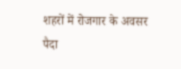शहरों में रोजगार के अवसर पैदा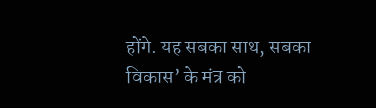होंगे. यह सबका साथ, सबका विकास’ के मंत्र को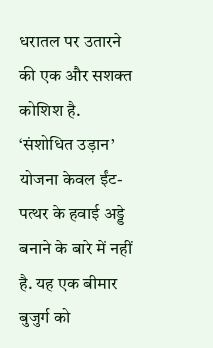धरातल पर उतारने की एक और सशक्त कोशिश है.
‘संशोधित उड़ान’ योजना केवल ईंट-पत्थर के हवाई अड्डे बनाने के बारे में नहीं है. यह एक बीमार बुजुर्ग को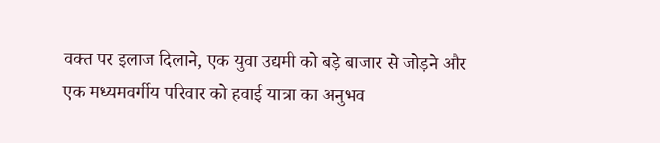वक्त पर इलाज दिलाने, एक युवा उद्यमी को बड़े बाजार से जोड़ने और एक मध्यमवर्गीय परिवार को हवाई यात्रा का अनुभव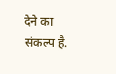देने का संकल्प है.